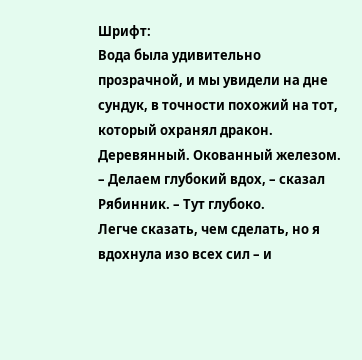Шрифт:
Вода была удивительно прозрачной, и мы увидели на дне сундук, в точности похожий на тот, который охранял дракон. Деревянный. Окованный железом.
– Делаем глубокий вдох, – сказал Рябинник. – Тут глубоко.
Легче сказать, чем сделать, но я вдохнула изо всех сил – и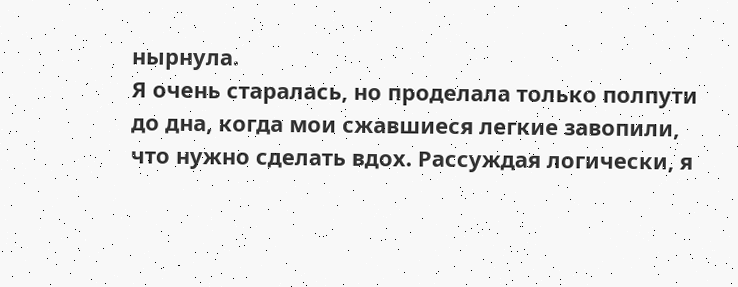нырнула.
Я очень старалась, но проделала только полпути до дна, когда мои сжавшиеся легкие завопили, что нужно сделать вдох. Рассуждая логически, я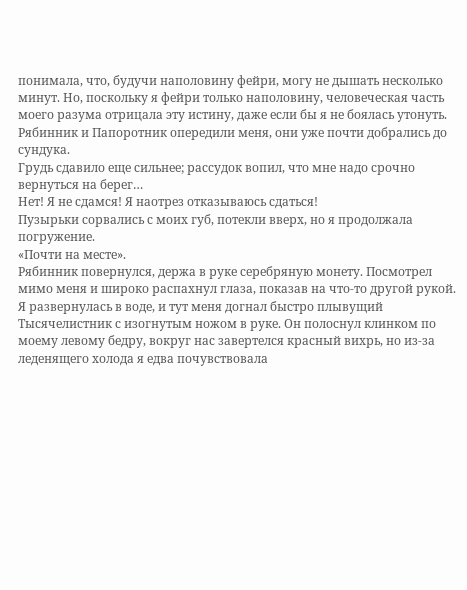понимала, что, будучи наполовину фейри, могу не дышать несколько минут. Но, поскольку я фейри только наполовину, человеческая часть моего разума отрицала эту истину, даже если бы я не боялась утонуть.
Рябинник и Папоротник опередили меня, они уже почти добрались до сундука.
Грудь сдавило еще сильнее; рассудок вопил, что мне надо срочно вернуться на берег…
Нет! Я не сдамся! Я наотрез отказываюсь сдаться!
Пузырьки сорвались с моих губ, потекли вверх, но я продолжала погружение.
«Почти на месте».
Рябинник повернулся, держа в руке серебряную монету. Посмотрел мимо меня и широко распахнул глаза, показав на что-то другой рукой.
Я развернулась в воде, и тут меня догнал быстро плывущий Тысячелистник с изогнутым ножом в руке. Он полоснул клинком по моему левому бедру, вокруг нас завертелся красный вихрь, но из-за леденящего холода я едва почувствовала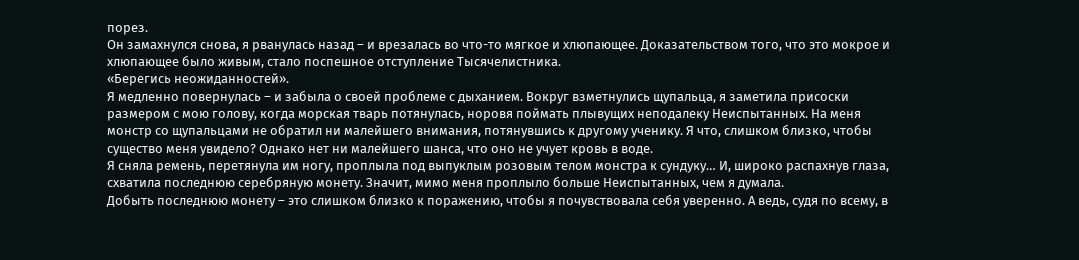порез.
Он замахнулся снова, я рванулась назад – и врезалась во что-то мягкое и хлюпающее. Доказательством того, что это мокрое и хлюпающее было живым, стало поспешное отступление Тысячелистника.
«Берегись неожиданностей».
Я медленно повернулась – и забыла о своей проблеме с дыханием. Вокруг взметнулись щупальца, я заметила присоски размером с мою голову, когда морская тварь потянулась, норовя поймать плывущих неподалеку Неиспытанных. На меня монстр со щупальцами не обратил ни малейшего внимания, потянувшись к другому ученику. Я что, слишком близко, чтобы существо меня увидело? Однако нет ни малейшего шанса, что оно не учует кровь в воде.
Я сняла ремень, перетянула им ногу, проплыла под выпуклым розовым телом монстра к сундуку… И, широко распахнув глаза, схватила последнюю серебряную монету. Значит, мимо меня проплыло больше Неиспытанных, чем я думала.
Добыть последнюю монету – это слишком близко к поражению, чтобы я почувствовала себя уверенно. А ведь, судя по всему, в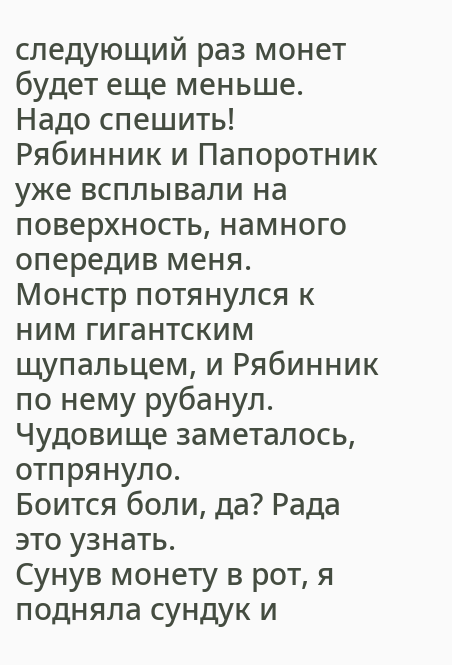следующий раз монет будет еще меньше.
Надо спешить! Рябинник и Папоротник уже всплывали на поверхность, намного опередив меня.
Монстр потянулся к ним гигантским щупальцем, и Рябинник по нему рубанул. Чудовище заметалось, отпрянуло.
Боится боли, да? Рада это узнать.
Сунув монету в рот, я подняла сундук и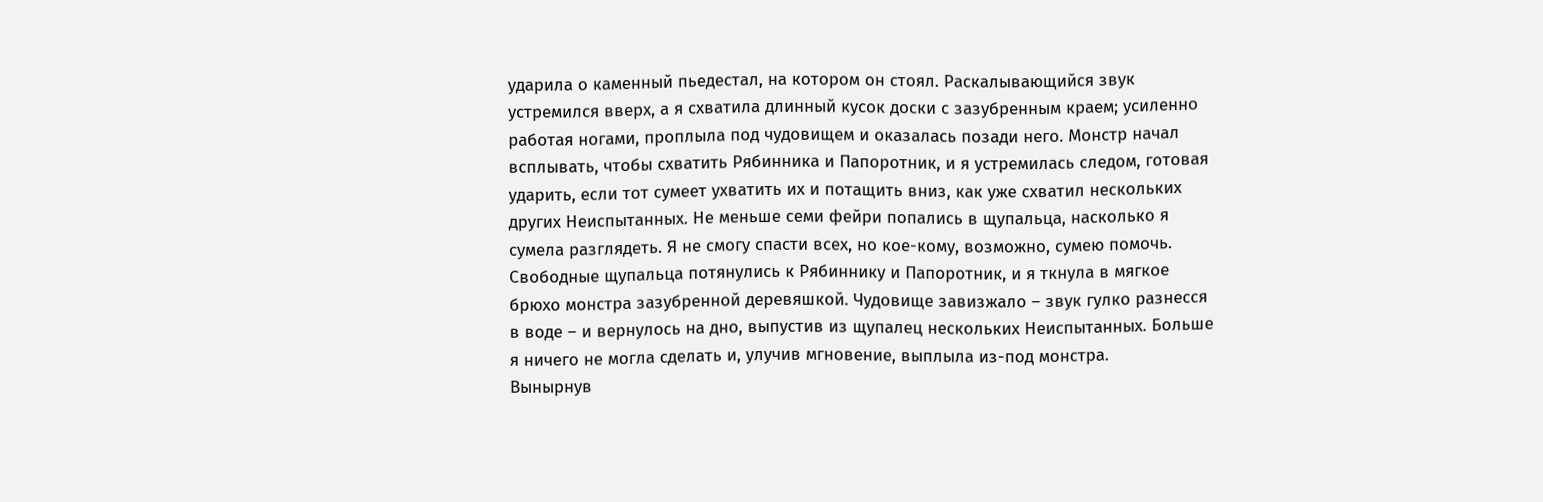ударила о каменный пьедестал, на котором он стоял. Раскалывающийся звук устремился вверх, а я схватила длинный кусок доски с зазубренным краем; усиленно работая ногами, проплыла под чудовищем и оказалась позади него. Монстр начал всплывать, чтобы схватить Рябинника и Папоротник, и я устремилась следом, готовая ударить, если тот сумеет ухватить их и потащить вниз, как уже схватил нескольких других Неиспытанных. Не меньше семи фейри попались в щупальца, насколько я сумела разглядеть. Я не смогу спасти всех, но кое-кому, возможно, сумею помочь.
Свободные щупальца потянулись к Рябиннику и Папоротник, и я ткнула в мягкое брюхо монстра зазубренной деревяшкой. Чудовище завизжало – звук гулко разнесся в воде – и вернулось на дно, выпустив из щупалец нескольких Неиспытанных. Больше я ничего не могла сделать и, улучив мгновение, выплыла из-под монстра.
Вынырнув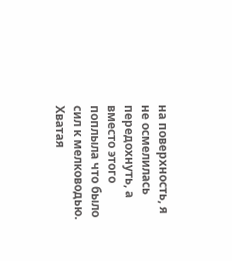на поверхность, я не осмелилась передохнуть, а вместо этого поплыла что было сил к мелководью. Хватая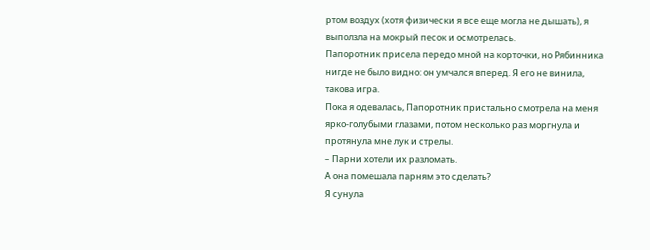ртом воздух (хотя физически я все еще могла не дышать), я выползла на мокрый песок и осмотрелась.
Папоротник присела передо мной на корточки, но Рябинника нигде не было видно: он умчался вперед. Я его не винила, такова игра.
Пока я одевалась, Папоротник пристально смотрела на меня ярко-голубыми глазами, потом несколько раз моргнула и протянула мне лук и стрелы.
– Парни хотели их разломать.
А она помешала парням это сделать?
Я сунула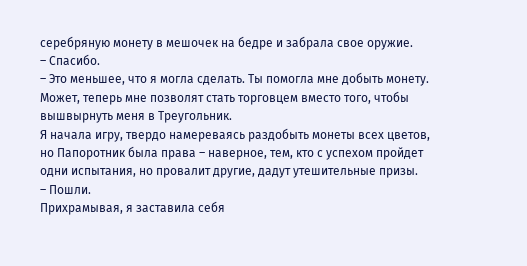серебряную монету в мешочек на бедре и забрала свое оружие.
– Спасибо.
– Это меньшее, что я могла сделать. Ты помогла мне добыть монету. Может, теперь мне позволят стать торговцем вместо того, чтобы вышвырнуть меня в Треугольник.
Я начала игру, твердо намереваясь раздобыть монеты всех цветов, но Папоротник была права – наверное, тем, кто с успехом пройдет одни испытания, но провалит другие, дадут утешительные призы.
– Пошли.
Прихрамывая, я заставила себя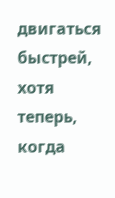двигаться быстрей, хотя теперь, когда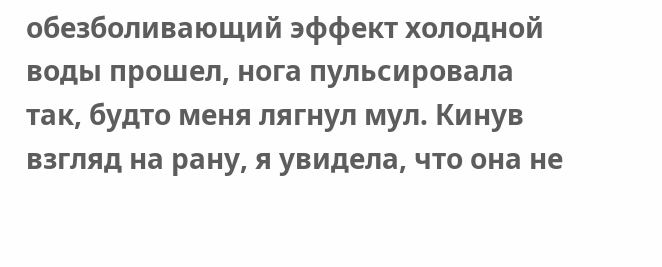обезболивающий эффект холодной воды прошел, нога пульсировала так, будто меня лягнул мул. Кинув взгляд на рану, я увидела, что она не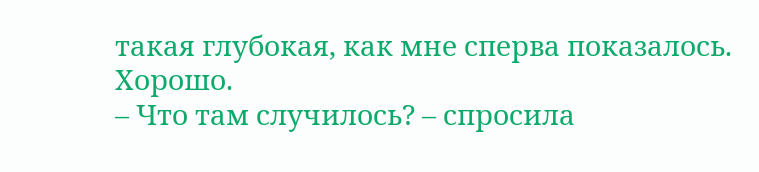такая глубокая, как мне сперва показалось. Хорошо.
– Что там случилось? – спросила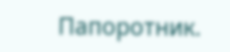Папоротник.